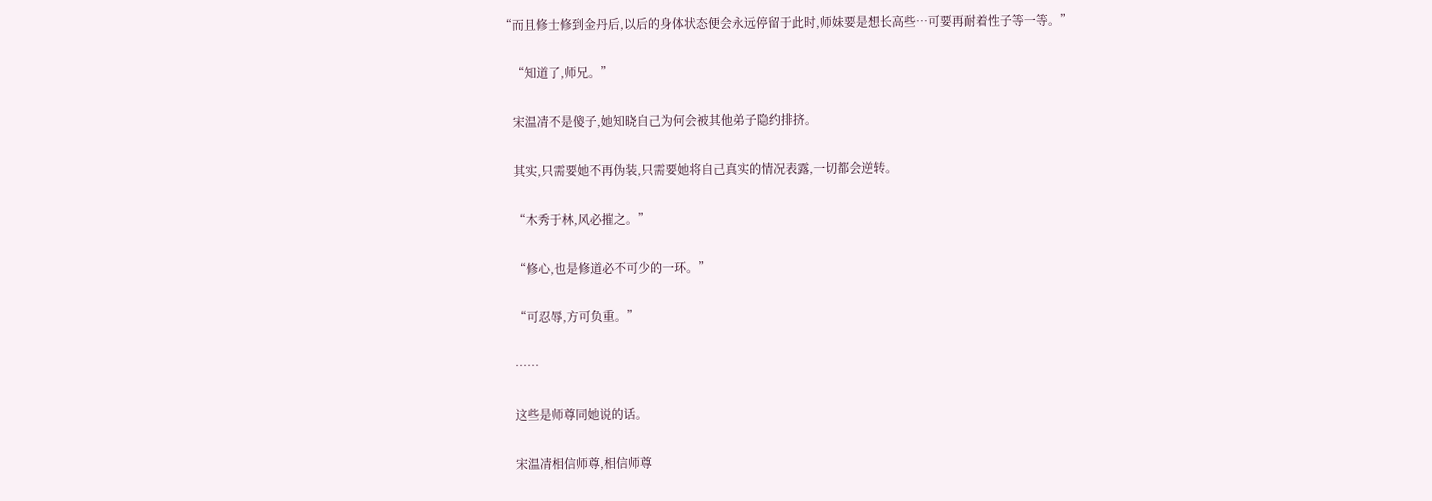“而且修士修到金丹后,以后的身体状态便会永远停留于此时,师妹要是想长高些…可要再耐着性子等一等。”

    “知道了,师兄。”

    宋温凊不是傻子,她知晓自己为何会被其他弟子隐约排挤。

    其实,只需要她不再伪装,只需要她将自己真实的情况表露,一切都会逆转。

    “木秀于林,风必摧之。”

    “修心,也是修道必不可少的一环。”

    “可忍辱,方可负重。”

    ……

    这些是师尊同她说的话。

    宋温凊相信师尊,相信师尊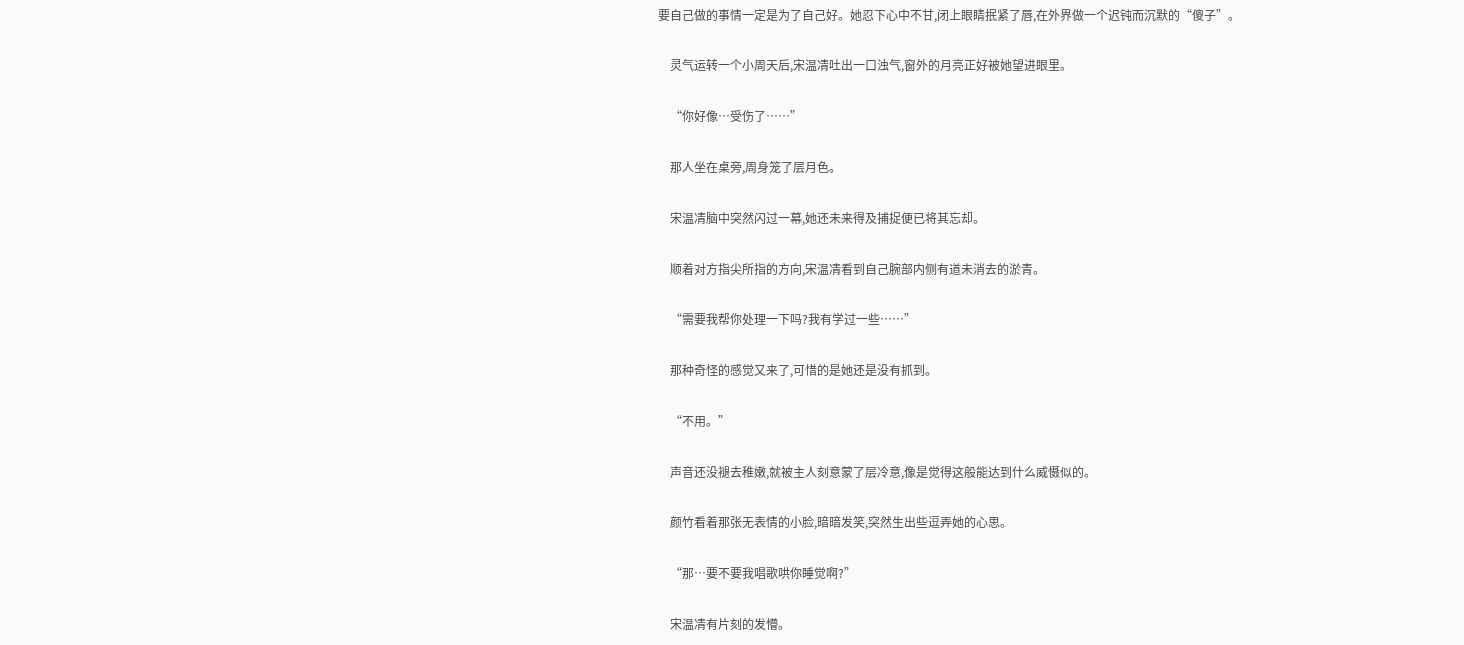要自己做的事情一定是为了自己好。她忍下心中不甘,闭上眼睛抿紧了唇,在外界做一个迟钝而沉默的“傻子”。

    灵气运转一个小周天后,宋温凊吐出一口浊气,窗外的月亮正好被她望进眼里。

    “你好像…受伤了……”

    那人坐在桌旁,周身笼了层月色。

    宋温凊脑中突然闪过一幕,她还未来得及捕捉便已将其忘却。

    顺着对方指尖所指的方向,宋温凊看到自己腕部内侧有道未消去的淤青。

    “需要我帮你处理一下吗?我有学过一些……”

    那种奇怪的感觉又来了,可惜的是她还是没有抓到。

    “不用。”

    声音还没褪去稚嫩,就被主人刻意蒙了层冷意,像是觉得这般能达到什么威慑似的。

    颜竹看着那张无表情的小脸,暗暗发笑,突然生出些逗弄她的心思。

    “那…要不要我唱歌哄你睡觉啊?”

    宋温凊有片刻的发懵。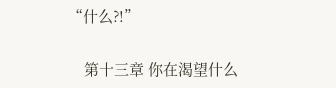“什么?!”

    第十三章 你在渴望什么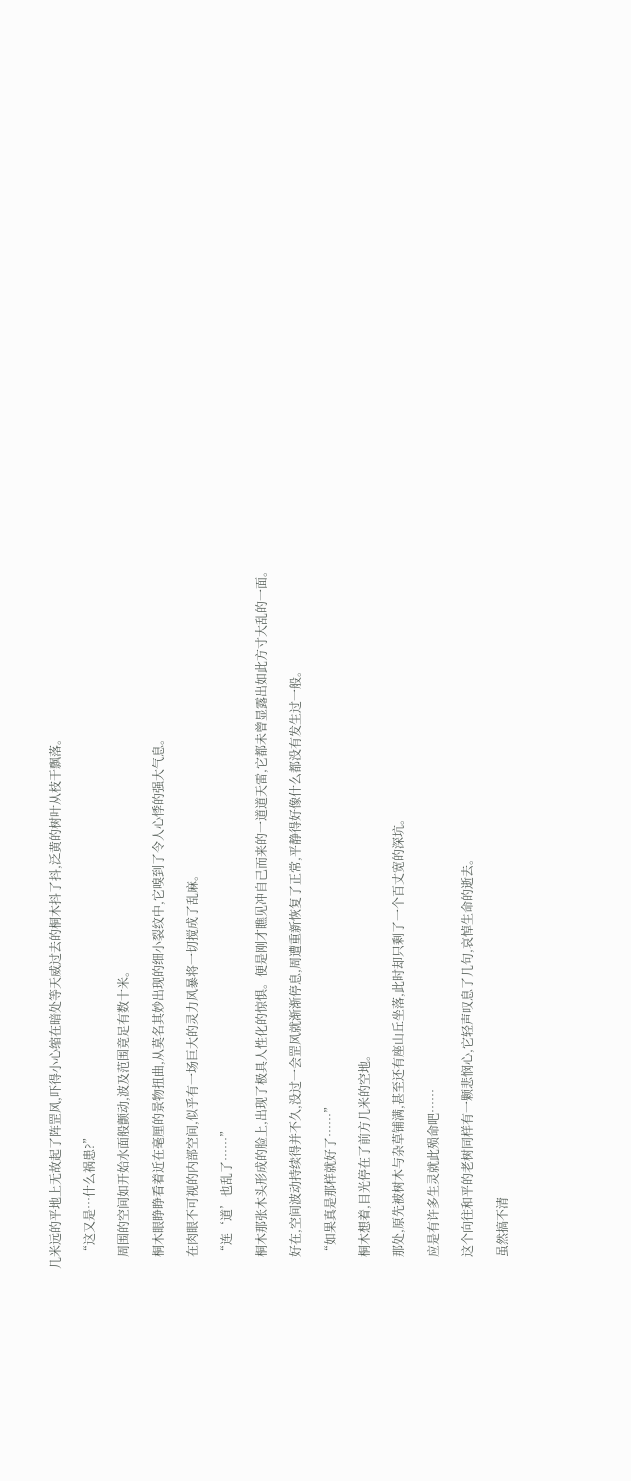几米远的平地上无故起了阵罡风,吓得小心缩在暗处等天威过去的桐木抖了抖,泛黄的树叶从枝干飘落。

    “这又是…什么祸患?”

    周围的空间如开始水面般颤动,波及范围竟足有数十米。

    桐木眼睁睁看着近在毫厘的景物扭曲,从莫名其妙出现的细小裂纹中,它嗅到了令人心悸的强大气息。

    在肉眼不可视的内部空间,似乎有一场巨大的灵力风暴将一切搅成了乱麻。

    “连‘道’也乱了……”

    桐木那张木头形成的脸上,出现了极具人性化的惊惧。便是刚才瞧见冲自己而来的一道道天雷,它都未曾显露出如此方寸大乱的一面。

    好在,空间波动持续得并不久,没过一会罡风就渐渐停息,周遭重新恢复了正常,平静得好像什么都没有发生过一般。

    “如果真是那样就好了……”

    桐木想着,目光停在了前方几米的空地。

    那处,原先被树木与杂草铺满,甚至还有座山丘坐落,此时却只剩了一个百丈宽的深坑。

    应是有许多生灵就此殒命吧……

    这个向往和平的老树同样有一颗悲悯心,它轻声叹息了几句,哀悼生命的逝去。

    虽然搞不清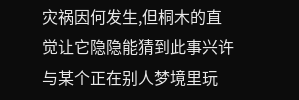灾祸因何发生,但桐木的直觉让它隐隐能猜到此事兴许与某个正在别人梦境里玩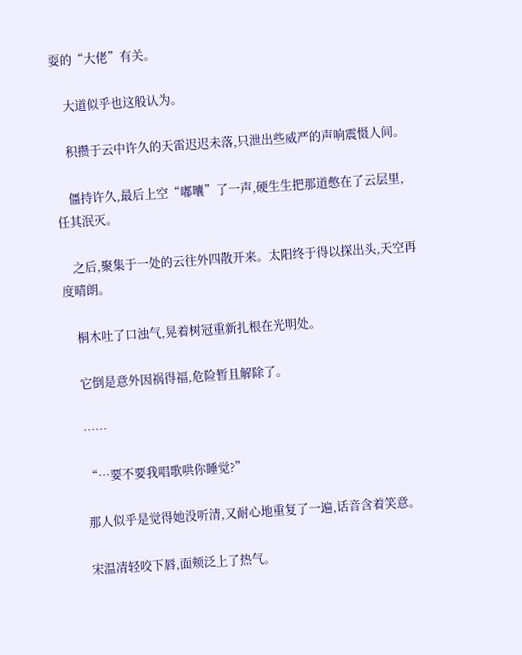耍的“大佬”有关。

    大道似乎也这般认为。

    积攒于云中许久的天雷迟迟未落,只泄出些威严的声响震慑人间。

    僵持许久,最后上空“嘟囔”了一声,硬生生把那道憋在了云层里,任其泯灭。

    之后,聚集于一处的云往外四散开来。太阳终于得以探出头,天空再度晴朗。

    桐木吐了口浊气,晃着树冠重新扎根在光明处。

    它倒是意外因祸得福,危险暂且解除了。

    ……

    “…要不要我唱歌哄你睡觉?”

    那人似乎是觉得她没听清,又耐心地重复了一遍,话音含着笑意。

    宋温凊轻咬下唇,面颊泛上了热气。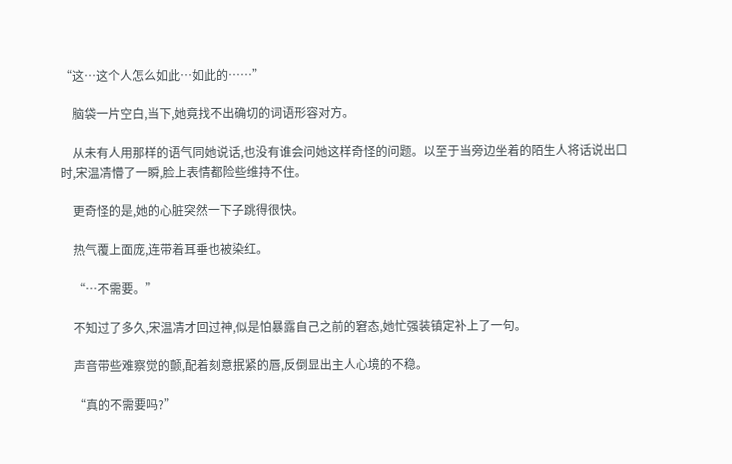“这…这个人怎么如此…如此的……”

    脑袋一片空白,当下,她竟找不出确切的词语形容对方。

    从未有人用那样的语气同她说话,也没有谁会问她这样奇怪的问题。以至于当旁边坐着的陌生人将话说出口时,宋温凊懵了一瞬,脸上表情都险些维持不住。

    更奇怪的是,她的心脏突然一下子跳得很快。

    热气覆上面庞,连带着耳垂也被染红。

    “…不需要。”

    不知过了多久,宋温凊才回过神,似是怕暴露自己之前的窘态,她忙强装镇定补上了一句。

    声音带些难察觉的颤,配着刻意抿紧的唇,反倒显出主人心境的不稳。

    “真的不需要吗?”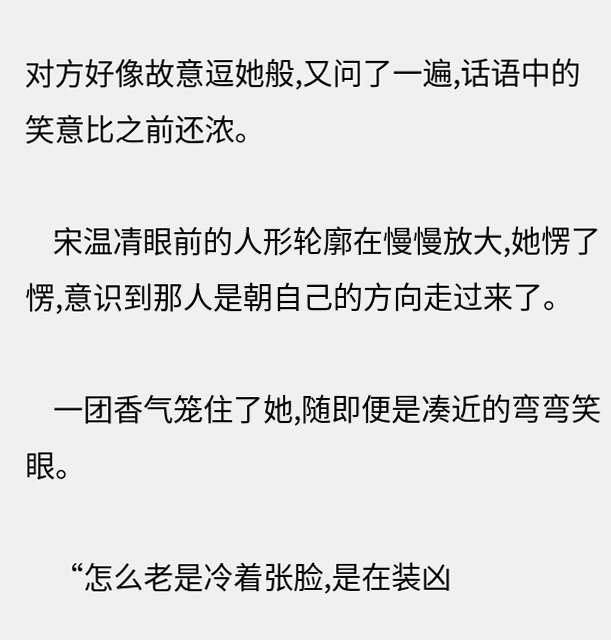对方好像故意逗她般,又问了一遍,话语中的笑意比之前还浓。

    宋温凊眼前的人形轮廓在慢慢放大,她愣了愣,意识到那人是朝自己的方向走过来了。

    一团香气笼住了她,随即便是凑近的弯弯笑眼。

    “怎么老是冷着张脸,是在装凶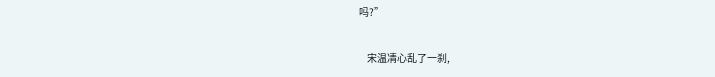吗?”

    宋温凊心乱了一刹,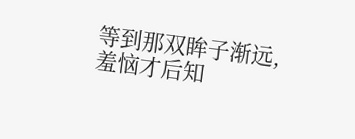等到那双眸子渐远,羞恼才后知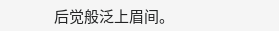后觉般泛上眉间。